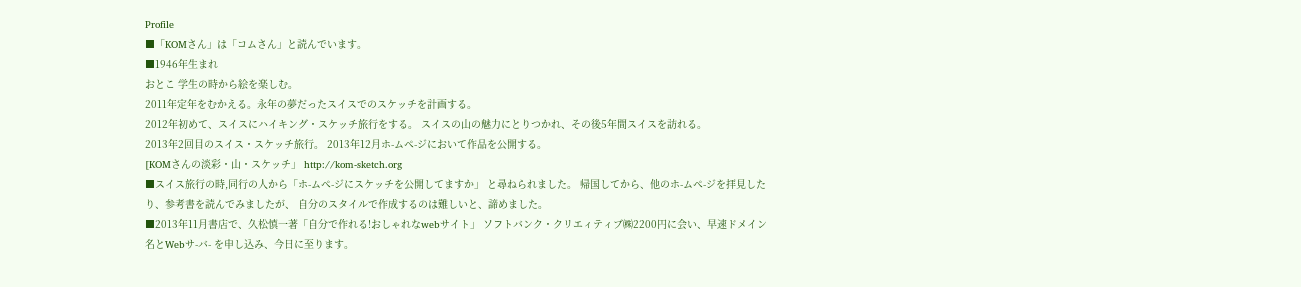Profile
■「KOMさん」は「コムさん」と読んでいます。
■1946年生まれ
おとこ 学生の時から絵を楽しむ。
2011年定年をむかえる。永年の夢だったスイスでのスケッチを計画する。
2012年初めて、スイスにハイキング・スケッチ旅行をする。 スイスの山の魅力にとりつかれ、その後5年間スイスを訪れる。
2013年2回目のスイス・スケッチ旅行。 2013年12月ホ-ムペ-ジにおいて作品を公開する。
[KOMさんの淡彩・山・スケッチ」 http://kom-sketch.org
■スイス旅行の時,同行の人から「ホ-ムペ-ジにスケッチを公開してますか」 と尋ねられました。 帰国してから、他のホ-ムペ-ジを拝見したり、参考書を読んでみましたが、 自分のスタイルで作成するのは難しいと、諦めました。
■2013年11月書店で、久松慎一著「自分で作れる!おしゃれなwebサイト」 ソフトバンク・クリエィティブ㈱2200円に会い、早速ドメイン名とWebサ-バ- を申し込み、今日に至ります。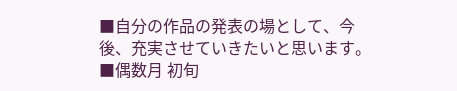■自分の作品の発表の場として、今後、充実させていきたいと思います。
■偶数月 初旬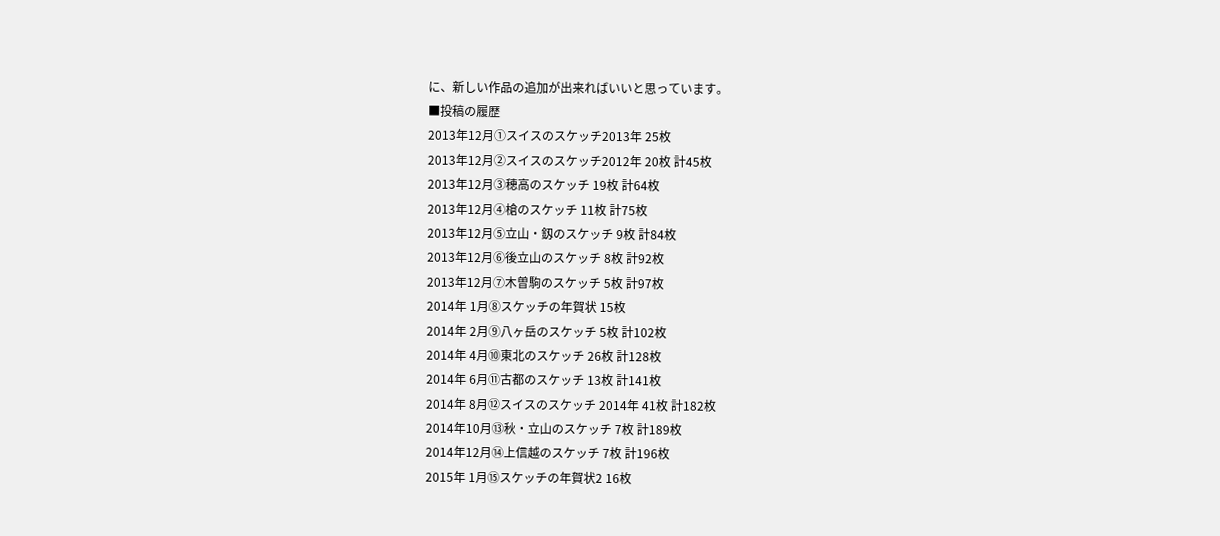に、新しい作品の追加が出来ればいいと思っています。
■投稿の履歴
2013年12月①スイスのスケッチ2013年 25枚
2013年12月②スイスのスケッチ2012年 20枚 計45枚
2013年12月③穂高のスケッチ 19枚 計64枚
2013年12月④槍のスケッチ 11枚 計75枚
2013年12月⑤立山・釼のスケッチ 9枚 計84枚
2013年12月⑥後立山のスケッチ 8枚 計92枚
2013年12月⑦木曽駒のスケッチ 5枚 計97枚
2014年 1月⑧スケッチの年賀状 15枚
2014年 2月⑨八ヶ岳のスケッチ 5枚 計102枚
2014年 4月⑩東北のスケッチ 26枚 計128枚
2014年 6月⑪古都のスケッチ 13枚 計141枚
2014年 8月⑫スイスのスケッチ 2014年 41枚 計182枚
2014年10月⑬秋・立山のスケッチ 7枚 計189枚
2014年12月⑭上信越のスケッチ 7枚 計196枚
2015年 1月⑮スケッチの年賀状2 16枚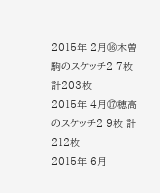2015年 2月⑯木曽駒のスケッチ2 7枚 計203枚
2015年 4月⑰穂高のスケッチ2 9枚 計212枚
2015年 6月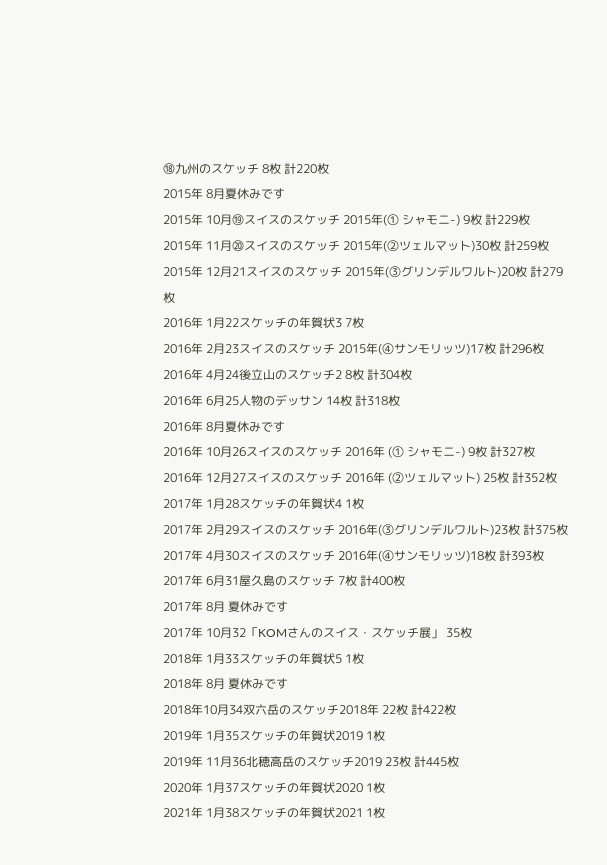⑱九州のスケッチ 8枚 計220枚
2015年 8月夏休みです
2015年 10月⑲スイスのスケッチ 2015年(① シャモニ-) 9枚 計229枚
2015年 11月⑳スイスのスケッチ 2015年(②ツェルマット)30枚 計259枚
2015年 12月21スイスのスケッチ 2015年(③グリンデルワルト)20枚 計279枚
2016年 1月22スケッチの年賀状3 7枚
2016年 2月23スイスのスケッチ 2015年(④サンモリッツ)17枚 計296枚
2016年 4月24後立山のスケッチ2 8枚 計304枚
2016年 6月25人物のデッサン 14枚 計318枚
2016年 8月夏休みです
2016年 10月26スイスのスケッチ 2016年 (① シャモニ-) 9枚 計327枚
2016年 12月27スイスのスケッチ 2016年 (②ツェルマット) 25枚 計352枚
2017年 1月28スケッチの年賀状4 1枚
2017年 2月29スイスのスケッチ 2016年(③グリンデルワルト)23枚 計375枚
2017年 4月30スイスのスケッチ 2016年(④サンモリッツ)18枚 計393枚
2017年 6月31屋久島のスケッチ 7枚 計400枚
2017年 8月 夏休みです
2017年 10月32「KOMさんのスイス・スケッチ展」 35枚
2018年 1月33スケッチの年賀状5 1枚
2018年 8月 夏休みです
2018年10月34双六岳のスケッチ2018年 22枚 計422枚
2019年 1月35スケッチの年賀状2019 1枚
2019年 11月36北穂高岳のスケッチ2019 23枚 計445枚
2020年 1月37スケッチの年賀状2020 1枚
2021年 1月38スケッチの年賀状2021 1枚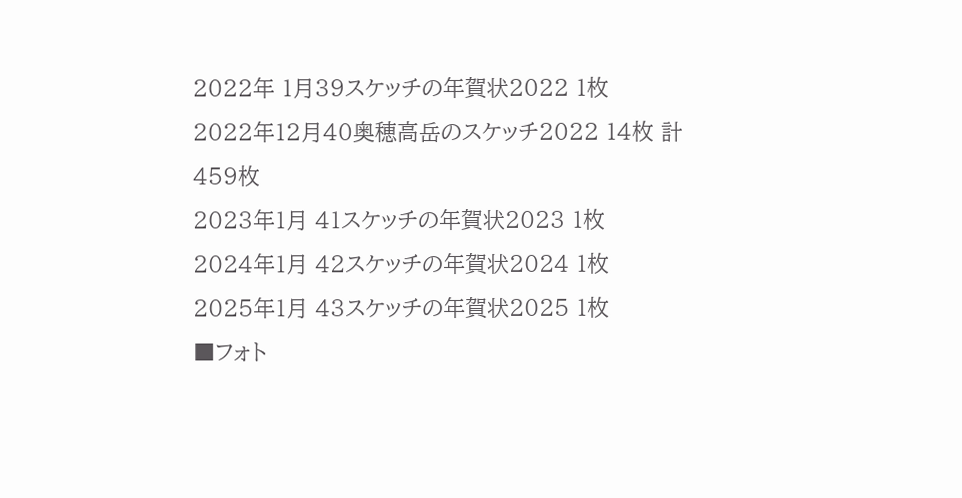2022年 1月39スケッチの年賀状2022 1枚
2022年12月40奥穂高岳のスケッチ2022 14枚 計459枚
2023年1月 41スケッチの年賀状2023 1枚
2024年1月 42スケッチの年賀状2024 1枚
2025年1月 43スケッチの年賀状2025 1枚
■フォト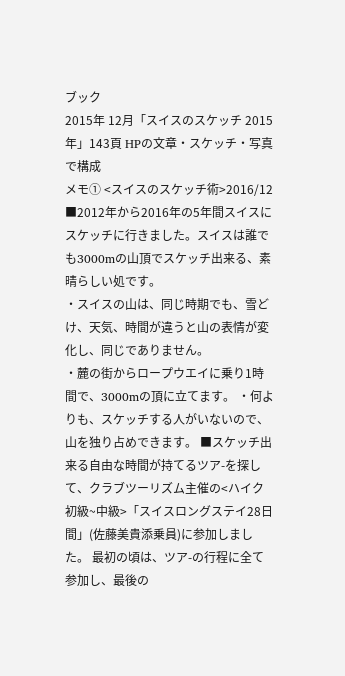ブック
2015年 12月「スイスのスケッチ 2015年」143頁 HPの文章・スケッチ・写真で構成
メモ① <スイスのスケッチ術>2016/12
■2012年から2016年の5年間スイスにスケッチに行きました。スイスは誰でも3000mの山頂でスケッチ出来る、素晴らしい処です。
・スイスの山は、同じ時期でも、雪どけ、天気、時間が違うと山の表情が変化し、同じでありません。
・麓の街からロープウエイに乗り1時間で、3000mの頂に立てます。 ・何よりも、スケッチする人がいないので、山を独り占めできます。 ■スケッチ出来る自由な時間が持てるツア-を探して、クラブツーリズム主催の<ハイク初級~中級>「スイスロングステイ28日間」(佐藤美貴添乗員)に参加しました。 最初の頃は、ツア-の行程に全て参加し、最後の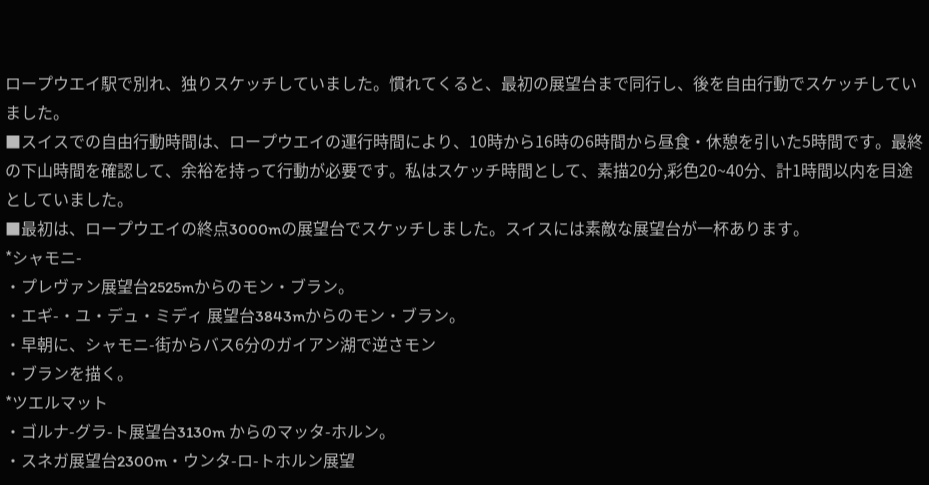ロープウエイ駅で別れ、独りスケッチしていました。慣れてくると、最初の展望台まで同行し、後を自由行動でスケッチしていました。
■スイスでの自由行動時間は、ロープウエイの運行時間により、10時から16時の6時間から昼食・休憩を引いた5時間です。最終の下山時間を確認して、余裕を持って行動が必要です。私はスケッチ時間として、素描20分,彩色20~40分、計1時間以内を目途としていました。
■最初は、ロープウエイの終点3000mの展望台でスケッチしました。スイスには素敵な展望台が一杯あります。
*シャモニ-
・プレヴァン展望台2525mからのモン・ブラン。
・エギ-・ユ・デュ・ミディ 展望台3843mからのモン・ブラン。
・早朝に、シャモニ-街からバス6分のガイアン湖で逆さモン
・ブランを描く。
*ツエルマット
・ゴルナ-グラ-ト展望台3130m からのマッタ-ホルン。
・スネガ展望台2300m・ウンタ-ロ-トホルン展望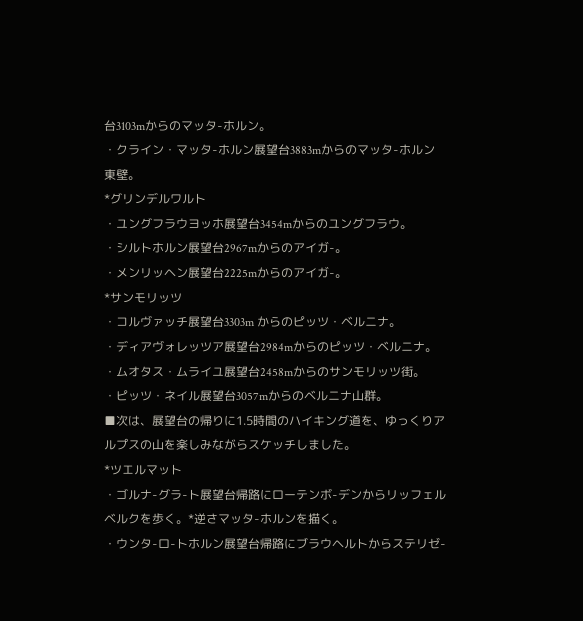台3103mからのマッタ-ホルン。
・クライン・マッタ-ホルン展望台3883mからのマッタ-ホルン東壁。
*グリンデルワルト
・ユングフラウヨッホ展望台3454mからのユングフラウ。
・シルトホルン展望台2967mからのアイガ-。
・メンリッヘン展望台2225mからのアイガ-。
*サンモリッツ
・コルヴァッチ展望台3303m からのピッツ・ベルニナ。
・ディアヴォレッツア展望台2984mからのピッツ・ベルニナ。
・ムオタス・ムライユ展望台2458mからのサンモリッツ街。
・ピッツ・ネイル展望台3057mからのベルニナ山群。
■次は、展望台の帰りに1.5時間のハイキング道を、ゆっくりアルプスの山を楽しみながらスケッチしました。
*ツエルマット
・ゴルナ-グラ-ト展望台帰路にローテンボ-デンからリッフェルベルクを歩く。*逆さマッタ-ホルンを描く。
・ウンタ-ロ-トホルン展望台帰路にブラウヘルトからステリゼ-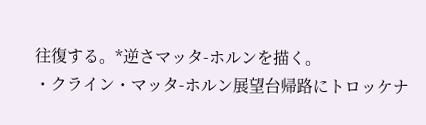往復する。*逆さマッタ-ホルンを描く。
・クライン・マッタ-ホルン展望台帰路にトロッケナ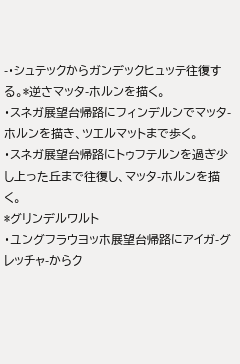-・シュテックからガンデックヒュッテ往復する。*逆さマッタ-ホルンを描く。
・スネガ展望台帰路にフィンデルンでマッタ-ホルンを描き、ツエルマットまで歩く。
・スネガ展望台帰路にトゥフテルンを過ぎ少し上った丘まで往復し、マッタ-ホルンを描く。
*グリンデルワルト
・ユングフラウヨッホ展望台帰路にアイガ-グレッチャ-からク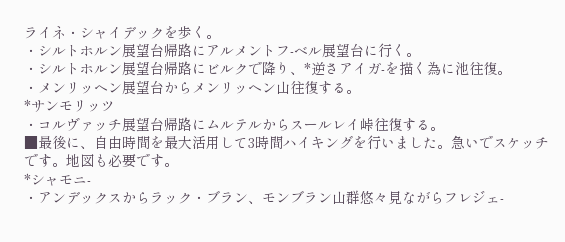ライネ・シャイデックを歩く。
・シルトホルン展望台帰路にアルメントフ-ベル展望台に行く。
・シルトホルン展望台帰路にビルクで降り、*逆さアイガ-を描く為に池往復。
・メンリッヘン展望台からメンリッヘン山往復する。
*サンモリッツ
・コルヴァッチ展望台帰路にムルテルからスールレイ峠往復する。
■最後に、自由時間を最大活用して3時間ハイキングを行いました。急いでスケッチです。地図も必要です。
*シャモニ-
・アンデックスからラック・ブラン、モンブラン山群悠々見ながらフレジェ-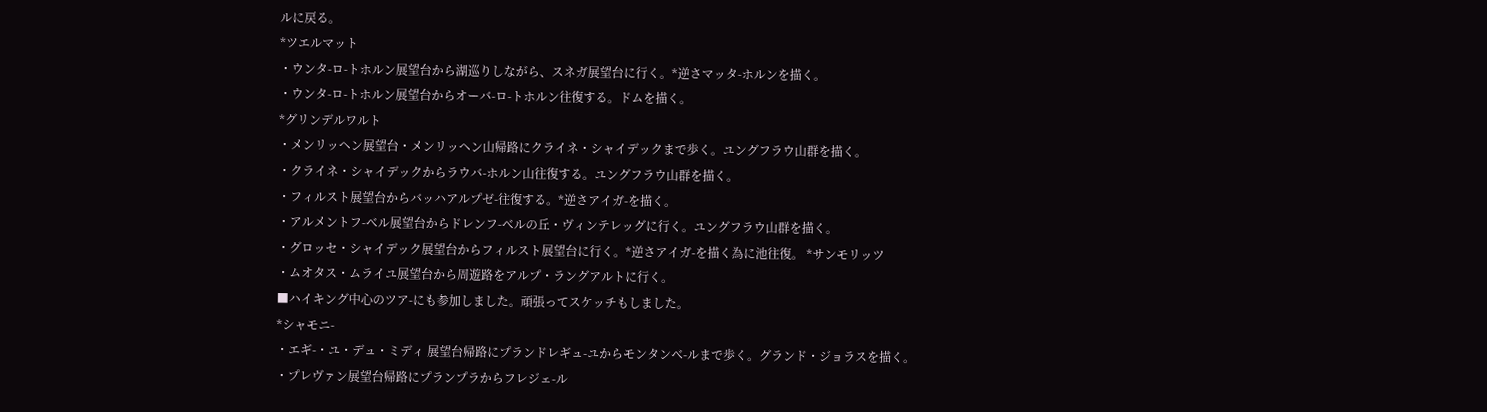ルに戻る。
*ツエルマット
・ウンタ-ロ-トホルン展望台から湖巡りしながら、スネガ展望台に行く。*逆さマッタ-ホルンを描く。
・ウンタ-ロ-トホルン展望台からオーバ-ロ-トホルン往復する。ドムを描く。
*グリンデルワルト
・メンリッヘン展望台・メンリッヘン山帰路にクライネ・シャイデックまで歩く。ユングフラウ山群を描く。
・クライネ・シャイデックからラウバ-ホルン山往復する。ユングフラウ山群を描く。
・フィルスト展望台からバッハアルプゼ-往復する。*逆さアイガ-を描く。
・アルメントフ-ベル展望台からドレンフ-ベルの丘・ヴィンテレッグに行く。ユングフラウ山群を描く。
・グロッセ・シャイデック展望台からフィルスト展望台に行く。*逆さアイガ-を描く為に池往復。 *サンモリッツ
・ムオタス・ムライユ展望台から周遊路をアルプ・ラングアルトに行く。
■ハイキング中心のツア-にも参加しました。頑張ってスケッチもしました。
*シャモニ-
・エギ-・ユ・デュ・ミディ 展望台帰路にプランドレギュ-ユからモンタンベ-ルまで歩く。グランド・ジョラスを描く。
・プレヴァン展望台帰路にプランプラからフレジェ-ル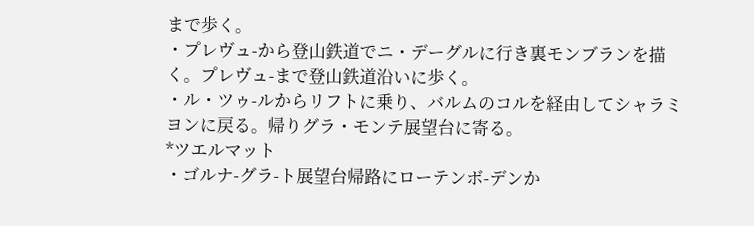まで歩く。
・プレヴュ-から登山鉄道でニ・デーグルに行き裏モンブランを描く。プレヴュ-まで登山鉄道沿いに歩く。
・ル・ツゥ-ルからリフトに乗り、バルムのコルを経由してシャラミヨンに戻る。帰りグラ・モンテ展望台に寄る。
*ツエルマット
・ゴルナ-グラ-ト展望台帰路にローテンボ-デンか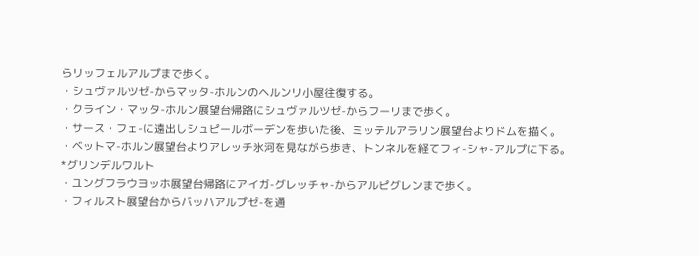らリッフェルアルプまで歩く。
・シュヴァルツゼ-からマッタ-ホルンのヘルンリ小屋往復する。
・クライン・マッタ-ホルン展望台帰路にシュヴァルツゼ-からフーリまで歩く。
・サース・フェ-に遠出しシュピールボーデンを歩いた後、ミッテルアラリン展望台よりドムを描く。
・ベットマ-ホルン展望台よりアレッチ氷河を見ながら歩き、トンネルを経てフィ-シャ-アルプに下る。
*グリンデルワルト
・ユングフラウヨッホ展望台帰路にアイガ-グレッチャ-からアルピグレンまで歩く。
・フィルスト展望台からバッハアルプゼ-を通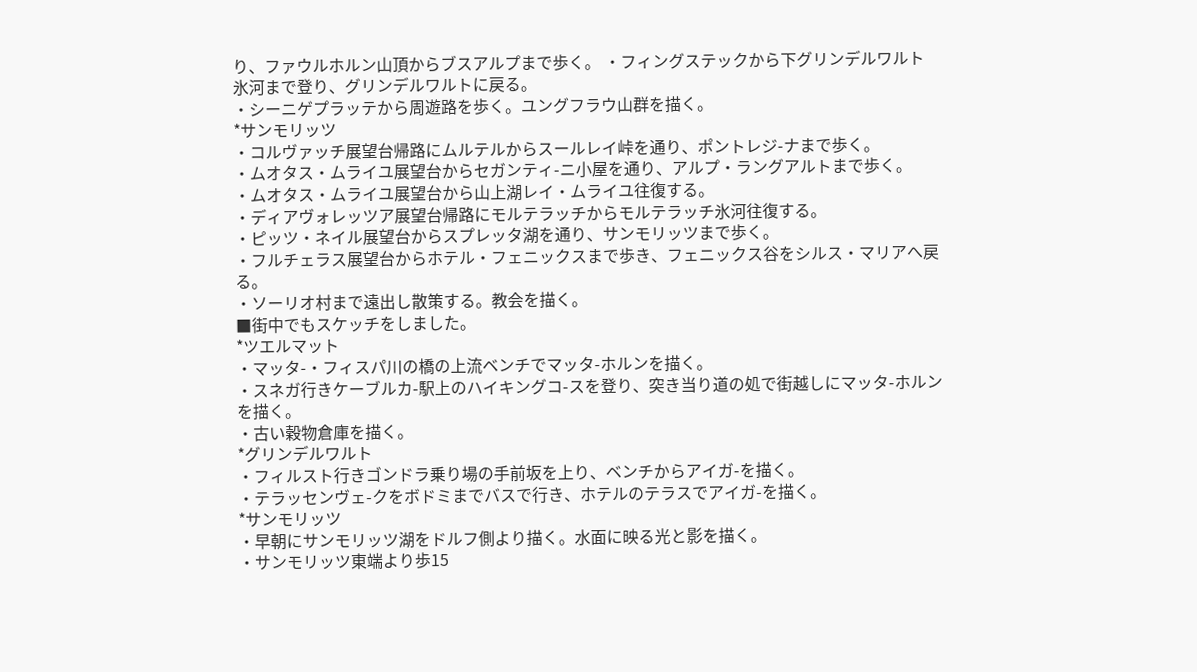り、ファウルホルン山頂からブスアルプまで歩く。 ・フィングステックから下グリンデルワルト氷河まで登り、グリンデルワルトに戻る。
・シーニゲプラッテから周遊路を歩く。ユングフラウ山群を描く。
*サンモリッツ
・コルヴァッチ展望台帰路にムルテルからスールレイ峠を通り、ポントレジ-ナまで歩く。
・ムオタス・ムライユ展望台からセガンティ-ニ小屋を通り、アルプ・ラングアルトまで歩く。
・ムオタス・ムライユ展望台から山上湖レイ・ムライユ往復する。
・ディアヴォレッツア展望台帰路にモルテラッチからモルテラッチ氷河往復する。
・ピッツ・ネイル展望台からスプレッタ湖を通り、サンモリッツまで歩く。
・フルチェラス展望台からホテル・フェニックスまで歩き、フェニックス谷をシルス・マリアへ戻る。
・ソーリオ村まで遠出し散策する。教会を描く。
■街中でもスケッチをしました。
*ツエルマット
・マッタ-・フィスパ川の橋の上流ベンチでマッタ-ホルンを描く。
・スネガ行きケーブルカ-駅上のハイキングコ-スを登り、突き当り道の処で街越しにマッタ-ホルンを描く。
・古い穀物倉庫を描く。
*グリンデルワルト
・フィルスト行きゴンドラ乗り場の手前坂を上り、ベンチからアイガ-を描く。
・テラッセンヴェ-クをボドミまでバスで行き、ホテルのテラスでアイガ-を描く。
*サンモリッツ
・早朝にサンモリッツ湖をドルフ側より描く。水面に映る光と影を描く。
・サンモリッツ東端より歩15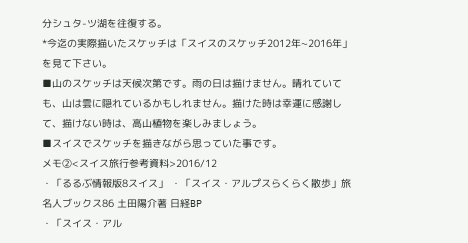分シュタ-ツ湖を往復する。
*今迄の実際描いたスケッチは「スイスのスケッチ2012年~2016年」を見て下さい。
■山のスケッチは天候次第です。雨の日は描けません。晴れていても、山は雲に隠れているかもしれません。描けた時は幸運に感謝して、描けない時は、高山植物を楽しみましょう。
■スイスでスケッチを描きながら思っていた事です。
メモ②<スイス旅行参考資料>2016/12
・「るるぶ情報版8スイス」 ・「スイス・アルプスらくらく散歩」旅名人ブックス86 土田陽介著 日経BP
・「スイス・アル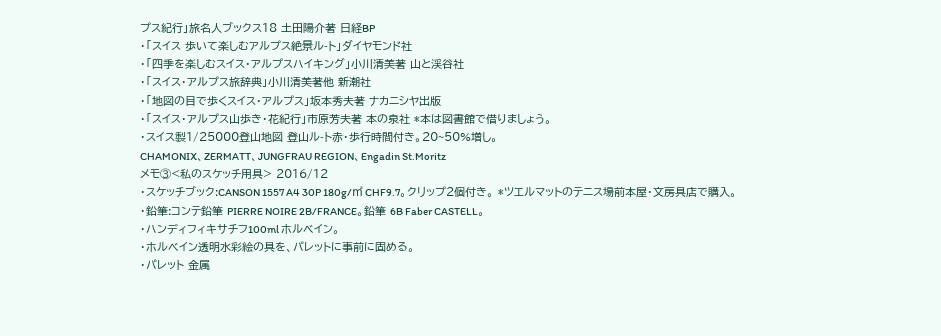プス紀行」旅名人ブックス18 土田陽介著 日経BP
・「スイス 歩いて楽しむアルプス絶景ル-ト」ダイヤモンド社
・「四季を楽しむスイス・アルプスハイキング」小川清美著 山と渓谷社
・「スイス・アルプス旅辞典」小川清美著他 新潮社
・「地図の目で歩くスイス・アルプス」坂本秀夫著 ナカニシヤ出版
・「スイス・アルプス山歩き・花紀行」市原芳夫著 本の泉社 *本は図書館で借りましょう。
・スイス製1/25000登山地図 登山ル-ト赤・歩行時間付き。20~50%増し。
CHAMONIX、ZERMATT、JUNGFRAU REGION、Engadin St.Moritz
メモ③<私のスケッチ用具> 2016/12
・スケッチブック:CANSON 1557 A4 30P 180g/㎡ CHF9.7。クリップ2個付き。 *ツエルマットのテニス場前本屋・文房具店で購入。
・鉛筆:コンテ鉛筆 PIERRE NOIRE 2B/FRANCE。鉛筆 6B Faber CASTELL。
・ハンディフィキサチフ100ml ホルベイン。
・ホルベイン透明水彩絵の具を、パレットに事前に固める。
・パレット 金属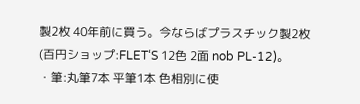製2枚 40年前に買う。今ならばプラスチック製2枚
(百円ショップ:FLET‘S 12色 2面 nob PL-12)。
・筆:丸筆7本 平筆1本 色相別に使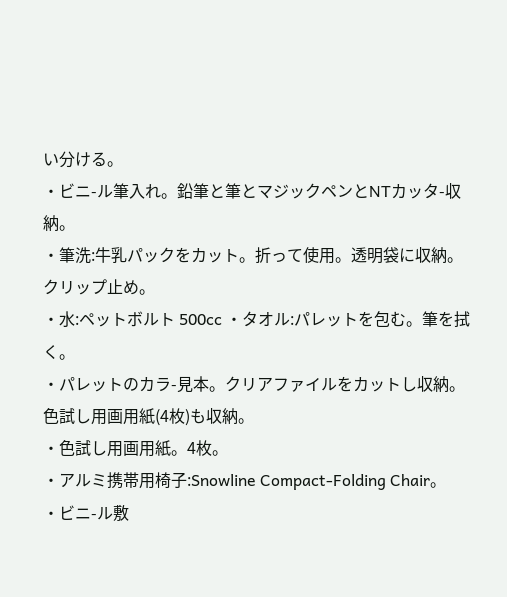い分ける。
・ビニ-ル筆入れ。鉛筆と筆とマジックペンとNTカッタ-収納。
・筆洗:牛乳パックをカット。折って使用。透明袋に収納。クリップ止め。
・水:ペットボルト 500cc ・タオル:パレットを包む。筆を拭く。
・パレットのカラ-見本。クリアファイルをカットし収納。色試し用画用紙(4枚)も収納。
・色試し用画用紙。4枚。
・アルミ携帯用椅子:Snowline Compact-Folding Chair。
・ビニ-ル敷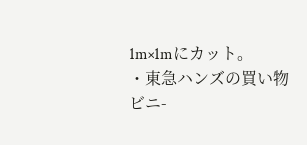1m×1mにカット。
・東急ハンズの買い物ビニ-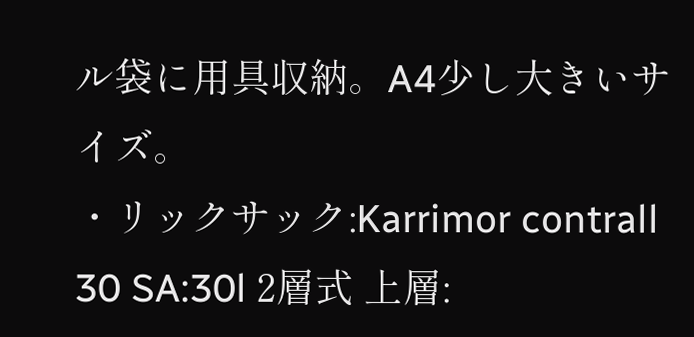ル袋に用具収納。A4少し大きいサイズ。
・リックサック:Karrimor contrall 30 SA:30l 2層式 上層: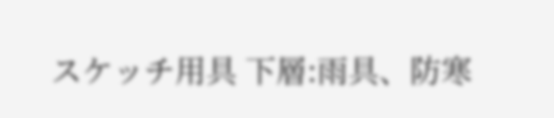スケッチ用具 下層:雨具、防寒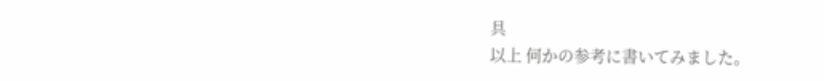具
以上 何かの参考に書いてみました。